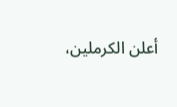أعلن الكرملين،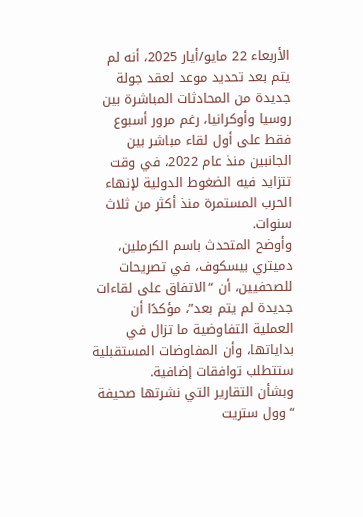الأربعاء 22 مايو/أيار 2025، أنه لم يتم بعد تحديد موعد لعقد جولة جديدة من المحادثات المباشرة بين روسيا وأوكرانيا، رغم مرور أسبوع فقط على أول لقاء مباشر بين الجانبين منذ عام 2022، في وقت تتزايد فيه الضغوط الدولية لإنهاء الحرب المستمرة منذ أكثر من ثلاث سنوات.
وأوضح المتحدث باسم الكرملين، دميتري بيسكوف، في تصريحات للصحفيين، أن “الاتفاق على لقاءات جديدة لم يتم بعد”، مؤكدًا أن العملية التفاوضية ما تزال في بداياتها، وأن المفاوضات المستقبلية ستتطلب توافقات إضافية.
وبشأن التقارير التي نشرتها صحيفة “وول ستريت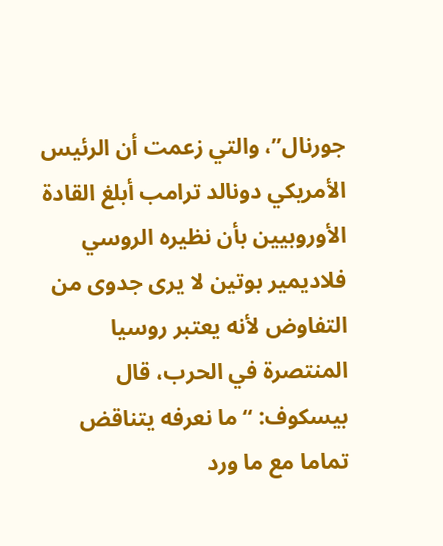جورنال”، والتي زعمت أن الرئيس الأمريكي دونالد ترامب أبلغ القادة الأوروبيين بأن نظيره الروسي فلاديمير بوتين لا يرى جدوى من التفاوض لأنه يعتبر روسيا المنتصرة في الحرب، قال بيسكوف: “ما نعرفه يتناقض تماما مع ما ورد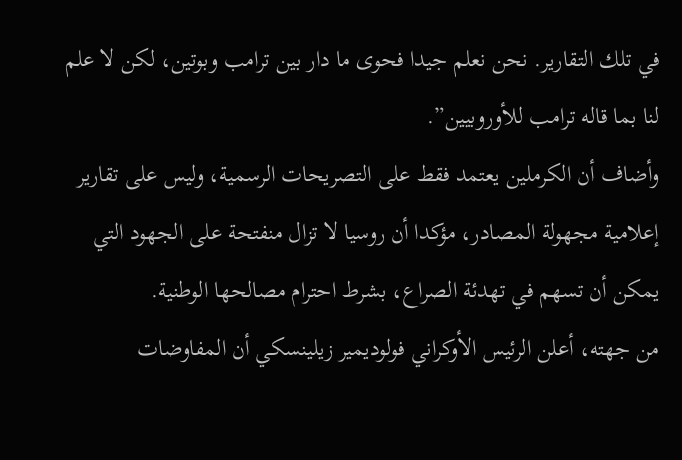في تلك التقارير. نحن نعلم جيدا فحوى ما دار بين ترامب وبوتين، لكن لا علم لنا بما قاله ترامب للأوروبيين”.
وأضاف أن الكرملين يعتمد فقط على التصريحات الرسمية، وليس على تقارير إعلامية مجهولة المصادر، مؤكدا أن روسيا لا تزال منفتحة على الجهود التي يمكن أن تسهم في تهدئة الصراع، بشرط احترام مصالحها الوطنية.
من جهته، أعلن الرئيس الأوكراني فولوديمير زيلينسكي أن المفاوضات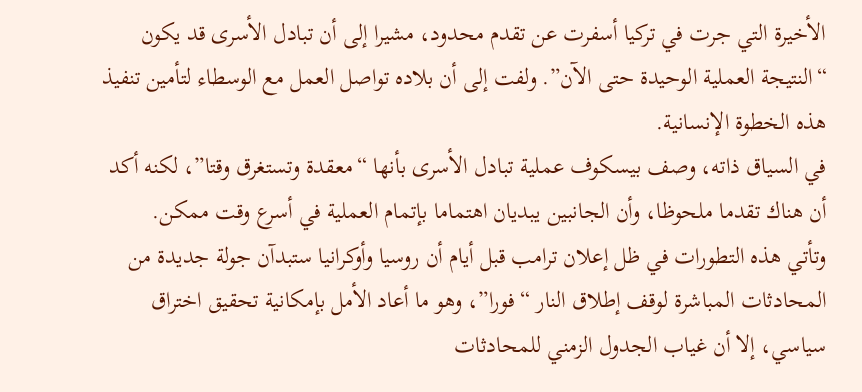الأخيرة التي جرت في تركيا أسفرت عن تقدم محدود، مشيرا إلى أن تبادل الأسرى قد يكون “النتيجة العملية الوحيدة حتى الآن”. ولفت إلى أن بلاده تواصل العمل مع الوسطاء لتأمين تنفيذ هذه الخطوة الإنسانية.
في السياق ذاته، وصف بيسكوف عملية تبادل الأسرى بأنها “معقدة وتستغرق وقتا”، لكنه أكد أن هناك تقدما ملحوظا، وأن الجانبين يبديان اهتماما بإتمام العملية في أسرع وقت ممكن.
وتأتي هذه التطورات في ظل إعلان ترامب قبل أيام أن روسيا وأوكرانيا ستبدآن جولة جديدة من المحادثات المباشرة لوقف إطلاق النار “فورا”، وهو ما أعاد الأمل بإمكانية تحقيق اختراق سياسي، إلا أن غياب الجدول الزمني للمحادثات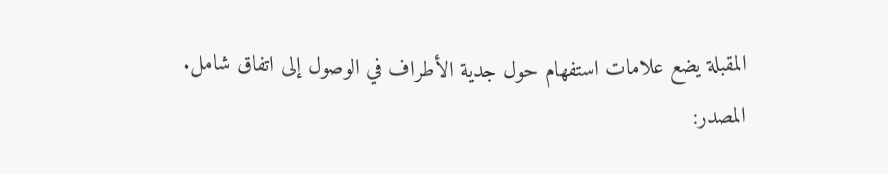المقبلة يضع علامات استفهام حول جدية الأطراف في الوصول إلى اتفاق شامل.
المصدر: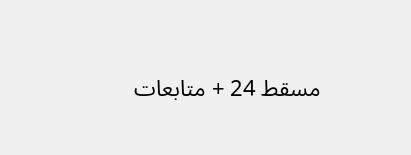مسقط 24 + متابعات